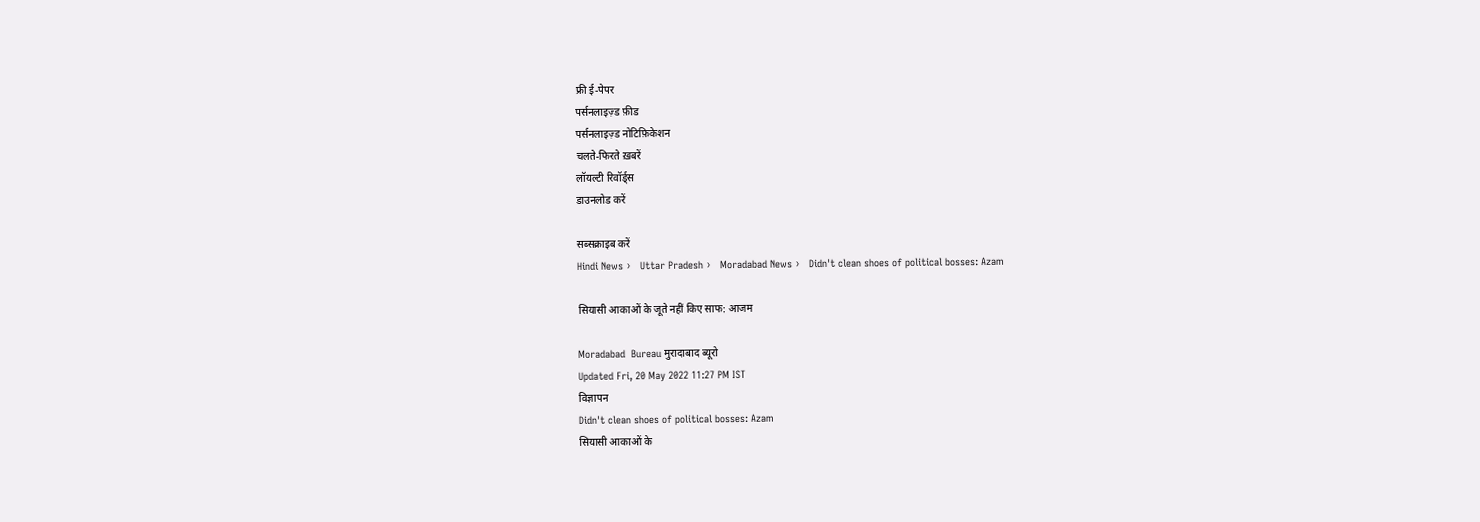फ्री ई-पेपर
पर्सनलाइज़्ड फ़ीड
पर्सनलाइज़्ड नोटिफ़िकेशन
चलते-फिरते ख़बरें
लॉयल्टी रिवॉर्ड्स
डाउनलोड करें

सब्सक्राइब करें
Hindi News ›   Uttar Pradesh ›   Moradabad News ›   Didn't clean shoes of political bosses: Azam

सियासी आकाओं के जूते नहीं किए साफ: आजम

Moradabad  Bureau मुरादाबाद ब्यूरो
Updated Fri, 20 May 2022 11:27 PM IST
विज्ञापन
Didn't clean shoes of political bosses: Azam
सियासी आकाओं के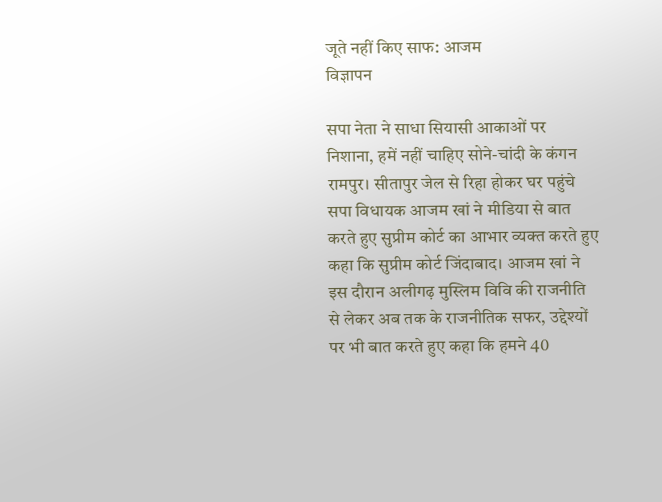जूते नहीं किए साफ: आजम
विज्ञापन

सपा नेता ने साधा सियासी आकाओं पर निशाना, हमें नहीं चाहिए सोने-चांदी के कंगन
रामपुर। सीतापुर जेल से रिहा होकर घर पहुंचे सपा विधायक आजम खां ने मीडिया से बात करते हुए सुप्रीम कोर्ट का आभार व्यक्त करते हुए कहा कि सुप्रीम कोर्ट जिंदाबाद। आजम खां ने इस दौरान अलीगढ़ मुस्लिम विवि की राजनीति से लेकर अब तक के राजनीतिक सफर, उद्देश्यों पर भी बात करते हुए कहा कि हमने 40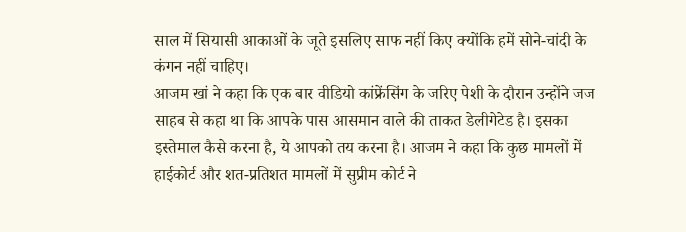साल में सियासी आकाओं के जूते इसलिए साफ नहीं किए क्योंकि हमें सोने-चांदी के कंगन नहीं चाहिए।
आजम खां ने कहा कि एक बार वीडियो कांफ्रेंसिंग के जरिए पेशी के दौरान उन्होंने जज साहब से कहा था कि आपके पास आसमान वाले की ताकत डेलीगेटेड है। इसका इस्तेमाल कैसे करना है, ये आपको तय करना है। आजम ने कहा कि कुछ मामलों में हाईकोर्ट और शत-प्रतिशत मामलों में सुप्रीम कोर्ट ने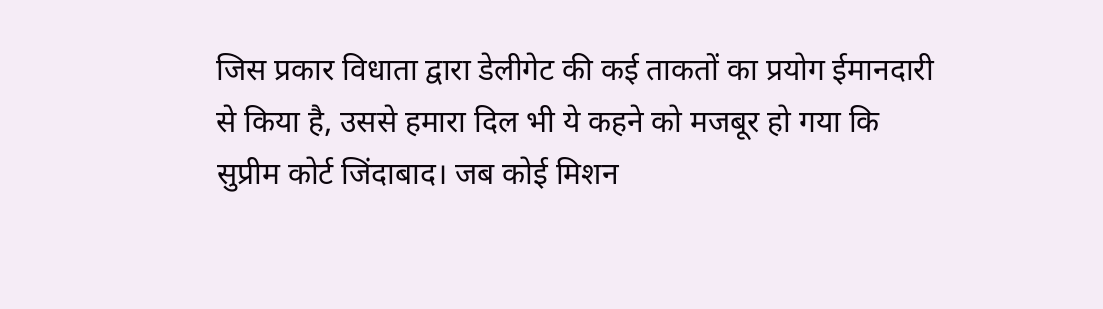जिस प्रकार विधाता द्वारा डेलीगेट की कई ताकतों का प्रयोग ईमानदारी से किया है, उससे हमारा दिल भी ये कहने को मजबूर हो गया कि सुप्रीम कोर्ट जिंदाबाद। जब कोई मिशन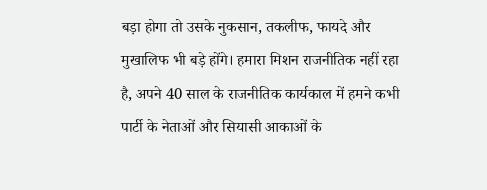बड़ा होगा तो उसके नुकसान, तकलीफ, फायदे और मुखालिफ भी बड़े होंगे। हमारा मिशन राजनीतिक नहीं रहा है, अपने 40 साल के राजनीतिक कार्यकाल में हमने कभी पार्टी के नेताओं और सियासी आकाओं के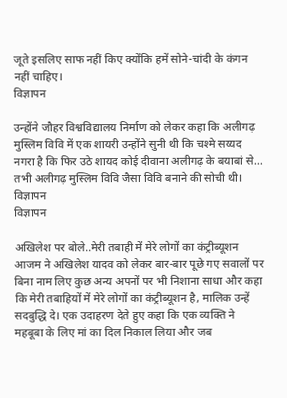जूते इसलिए साफ नहीं किए क्योंकि हमें सोने-चांदी के कंगन नहीं चाहिए।
विज्ञापन

उन्होंने जौहर विश्वविद्यालय निर्माण को लेकर कहा कि अलीगढ़ मुस्लिम विवि में एक शायरी उन्होंने सुनी थी कि चश्मे सय्यद नगरा है कि फिर उठे शायद कोई दीवाना अलीगढ़ के बयाबां से... तभी अलीगढ़ मुस्लिम विवि जैसा विवि बनाने की सोची थी।
विज्ञापन
विज्ञापन

अखिलेश पर बोले..मेरी तबाही में मेरे लोगों का कंट्रीब्यूशन
आजम ने अखिलेश यादव को लेकर बार-बार पूछे गए सवालों पर बिना नाम लिए कुछ अन्य अपनों पर भी निशाना साधा और कहा कि मेरी तबाहियों में मेरे लोगों का कंट्रीब्यूशन है, मालिक उन्हें सदबुद्धि दे। एक उदाहरण देते हुए कहा कि एक व्यक्ति ने महबूबा के लिए मां का दिल निकाल लिया और जब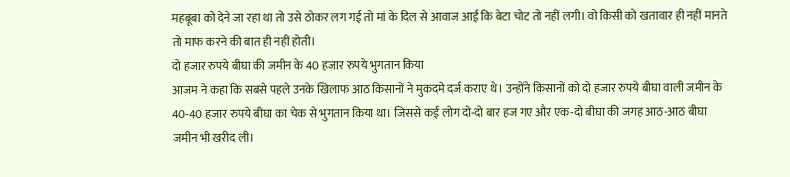महबूबा को देने जा रहा था तो उसे ठोकर लग गई तो मां के दिल से आवाज आई कि बेटा चोट तो नहीं लगी। वो किसी को खतावार ही नहीं मानते तो माफ करने की बात ही नहीं होती।
दो हजार रुपये बीघा की जमीन के 40 हजार रुपये भुगतान किया
आजम ने कहा कि सबसे पहले उनके खिलाफ आठ किसानों ने मुकदमे दर्ज कराए थे। उन्होंने किसानों को दो हजार रुपये बीघा वाली जमीन के 40-40 हजार रुपये बीघा का चेक से भुगतान किया था। जिससे कई लोग दो-दो बार हज गए और एक-दो बीघा की जगह आठ-आठ बीघा जमीन भी खरीद ली।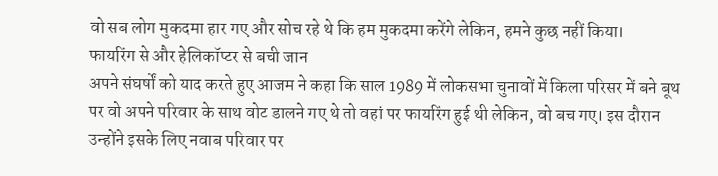वो सब लोग मुकदमा हार गए और सोच रहे थे कि हम मुकदमा करेंगे लेकिन, हमने कुछ नहीं किया।
फायरिंग से और हेलिकॉप्टर से बची जान
अपने संघर्षों को याद करते हुए आजम ने कहा कि साल 1989 में लोकसभा चुनावों में किला परिसर में बने बूथ पर वो अपने परिवार के साथ वोट डालने गए थे तो वहां पर फायरिंग हुई थी लेकिन, वो बच गए। इस दौरान उन्होंने इसके लिए नवाब परिवार पर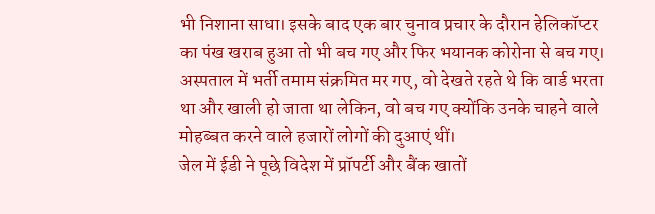भी निशाना साधा। इसके बाद एक बार चुनाव प्रचार के दौरान हेलिकॉप्टर का पंख खराब हुआ तो भी बच गए और फिर भयानक कोरोना से बच गए। अस्पताल में भर्ती तमाम संक्रमित मर गए, वो देखते रहते थे कि वार्ड भरता था और खाली हो जाता था लेकिन, वो बच गए क्योंकि उनके चाहने वाले मोहब्बत करने वाले हजारों लोगों की दुआएं थीं।
जेल में ईडी ने पूछे विदेश में प्रॉपर्टी और बैंक खातों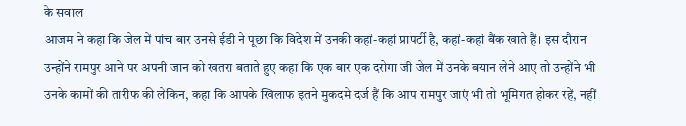के सवाल
आजम ने कहा कि जेल में पांच बार उनसे ईडी ने पूछा कि विदेश में उनकी कहां-कहां प्रापर्टी है, कहां-कहां बैंक खाते हैं। इस दौरान उन्होंने रामपुर आने पर अपनी जान को खतरा बताते हुए कहा कि एक बार एक दरोगा जी जेल में उनके बयान लेने आए तो उन्होंने भी उनके कामों की तारीफ की लेकिन, कहा कि आपके खिलाफ इतने मुकदमे दर्ज हैं कि आप रामपुर जाएं भी तो भूमिगत होकर रहें, नहीं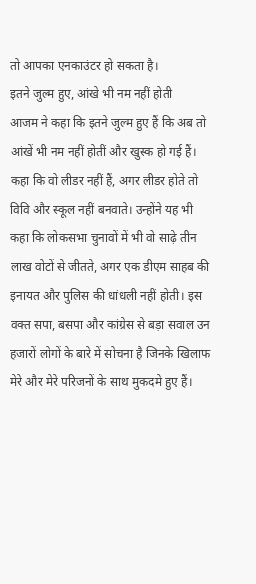तो आपका एनकाउंटर हो सकता है।
इतने जुल्म हुए, आंखे भी नम नहीं होती
आजम ने कहा कि इतने जुल्म हुए हैं कि अब तो आंखें भी नम नहीं होतीं और खुस्क हो गई हैं। कहा कि वो लीडर नहीं हैं, अगर लीडर होते तो विवि और स्कूल नहीं बनवाते। उन्होंने यह भी कहा कि लोकसभा चुनावों में भी वो साढ़े तीन लाख वोटों से जीतते, अगर एक डीएम साहब की इनायत और पुलिस की धांधली नहीं होती। इस वक्त सपा, बसपा और कांग्रेस से बड़ा सवाल उन हजारों लोगों के बारे में सोचना है जिनके खिलाफ मेरे और मेरे परिजनों के साथ मुकदमे हुए हैं।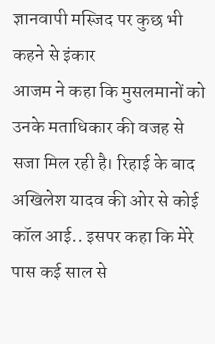ज्ञानवापी मस्जिद पर कुछ भी कहने से इंकार
आजम ने कहा कि मुसलमानों को उनके मताधिकार की वजह से सजा मिल रही है। रिहाई के बाद अखिलेश यादव की ओर से कोई कॉल आई.. इसपर कहा कि मेरे पास कई साल से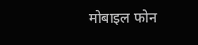मोबाइल फोन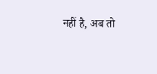नहीं है, अब तो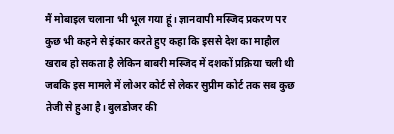मैं मोबाइल चलाना भी भूल गया हूं। ज्ञानवापी मस्जिद प्रकरण पर कुछ भी कहने से इंकार करते हुए कहा कि इससे देश का माहौल खराब हो सकता है लेकिन बाबरी मस्जिद में दशकों प्रक्रिया चली थी जबकि इस मामले में लोअर कोर्ट से लेकर सुप्रीम कोर्ट तक सब कुछ तेजी से हुआ है। बुलडोजर की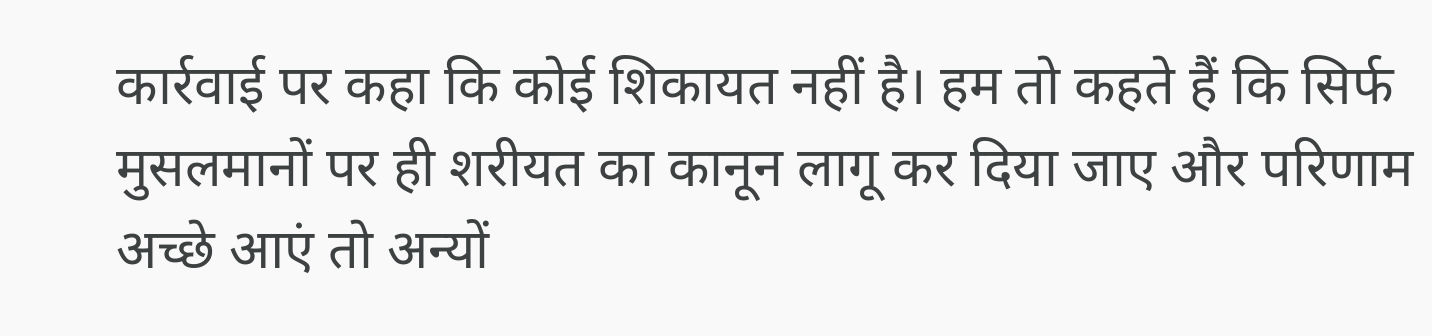कार्रवाई पर कहा कि कोई शिकायत नहीं है। हम तो कहते हैं कि सिर्फ मुसलमानों पर ही शरीयत का कानून लागू कर दिया जाए और परिणाम अच्छे आएं तो अन्यों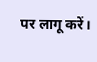पर लागू करें।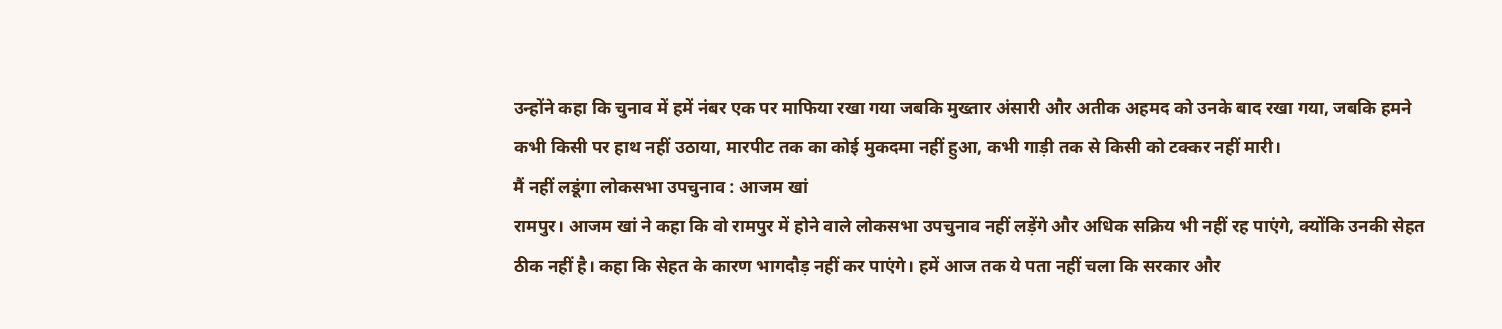उन्होंने कहा कि चुनाव में हमें नंबर एक पर माफिया रखा गया जबकि मुख्तार अंसारी और अतीक अहमद को उनके बाद रखा गया, जबकि हमने कभी किसी पर हाथ नहीं उठाया, मारपीट तक का कोई मुकदमा नहीं हुआ, कभी गाड़ी तक से किसी को टक्कर नहीं मारी।
मैं नहीं लडूंगा लोकसभा उपचुनाव : आजम खां
रामपुर। आजम खां ने कहा कि वो रामपुर में होने वाले लोकसभा उपचुनाव नहीं लड़ेंगे और अधिक सक्रिय भी नहीं रह पाएंगे, क्योंकि उनकी सेहत ठीक नहीं है। कहा कि सेहत के कारण भागदौड़ नहीं कर पाएंगे। हमें आज तक ये पता नहीं चला कि सरकार और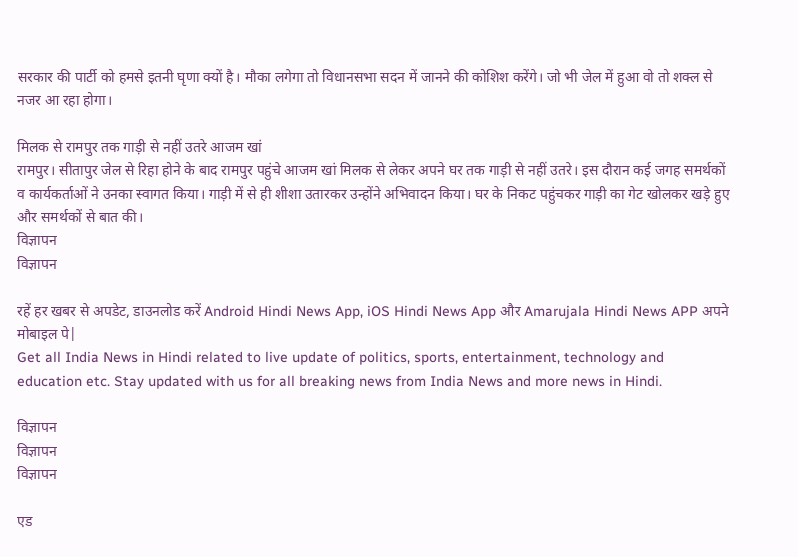सरकार की पार्टी को हमसे इतनी घृणा क्यों है। मौका लगेगा तो विधानसभा सदन में जानने की कोशिश करेंगे। जो भी जेल में हुआ वो तो शक्ल से नजर आ रहा होगा।

मिलक से रामपुर तक गाड़ी से नहीं उतरे आजम खां
रामपुर। सीतापुर जेल से रिहा होने के बाद रामपुर पहुंचे आजम खां मिलक से लेकर अपने घर तक गाड़ी से नहीं उतरे। इस दौरान कई जगह समर्थकों व कार्यकर्ताओं ने उनका स्वागत किया। गाड़ी में से ही शीशा उतारकर उन्होंने अभिवादन किया। घर के निकट पहुंचकर गाड़ी का गेट खोलकर खड़े हुए और समर्थकों से बात की।
विज्ञापन
विज्ञापन

रहें हर खबर से अपडेट, डाउनलोड करें Android Hindi News App, iOS Hindi News App और Amarujala Hindi News APP अपने मोबाइल पे|
Get all India News in Hindi related to live update of politics, sports, entertainment, technology and education etc. Stay updated with us for all breaking news from India News and more news in Hindi.

विज्ञापन
विज्ञापन
विज्ञापन

एड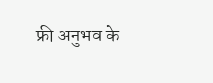फ्री अनुभव के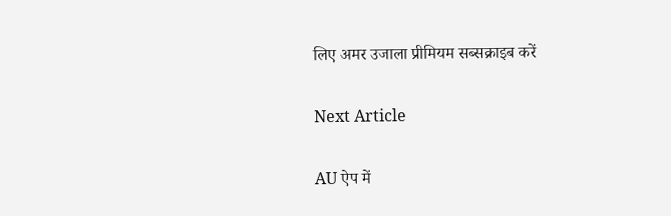लिए अमर उजाला प्रीमियम सब्सक्राइब करें

Next Article

AU ऐप में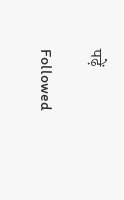पढ़ें

Followed